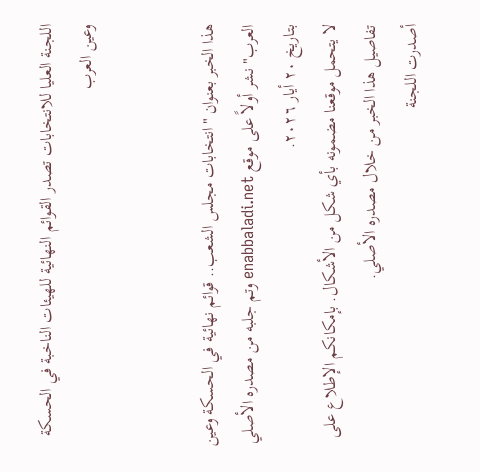اللجنة العليا للانتخابات تصدر القوائم النهائية للهيئات الناخبة في الحسكة وعين العرب


هذا الخبر بعنوان "انتخابات مجلس الشعب.. قوائم نهائية في الحسكة وعين العرب" نشر أولاً على موقع enabbaladi.net وتم جلبه من مصدره الأصلي بتاريخ ٢٠ أيار ٢٠٢٦.
لا يتحمل موقعنا مضمونه بأي شكل من الأشكال. بإمكانكم الإطلاع على تفاصيل هذا الخبر من خلال مصدره الأصلي.
أصدرت اللجنة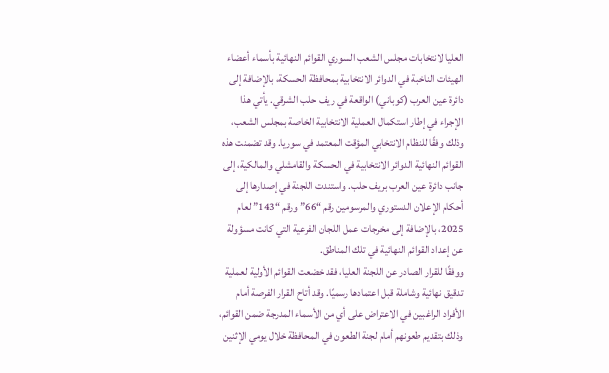العليا لانتخابات مجلس الشعب السوري القوائم النهائية بأسماء أعضاء الهيئات الناخبة في الدوائر الانتخابية بمحافظة الحسكة، بالإضافة إلى دائرة عين العرب (كوباني) الواقعة في ريف حلب الشرقي. يأتي هذا الإجراء في إطار استكمال العملية الانتخابية الخاصة بمجلس الشعب، وذلك وفقًا للنظام الانتخابي المؤقت المعتمد في سوريا. وقد تضمنت هذه القوائم النهائية الدوائر الانتخابية في الحسكة والقامشلي والمالكية، إلى جانب دائرة عين العرب بريف حلب. واستندت اللجنة في إصدارها إلى أحكام الإعلان الدستوري والمرسومين رقم “66” ورقم “143” لعام 2025، بالإضافة إلى مخرجات عمل اللجان الفرعية التي كانت مسؤولة عن إعداد القوائم النهائية في تلك المناطق.
ووفقًا للقرار الصادر عن اللجنة العليا، فقد خضعت القوائم الأولية لعملية تدقيق نهائية وشاملة قبل اعتمادها رسميًا. وقد أتاح القرار الفرصة أمام الأفراد الراغبين في الاعتراض على أي من الأسماء المدرجة ضمن القوائم، وذلك بتقديم طعونهم أمام لجنة الطعون في المحافظة خلال يومي الإثنين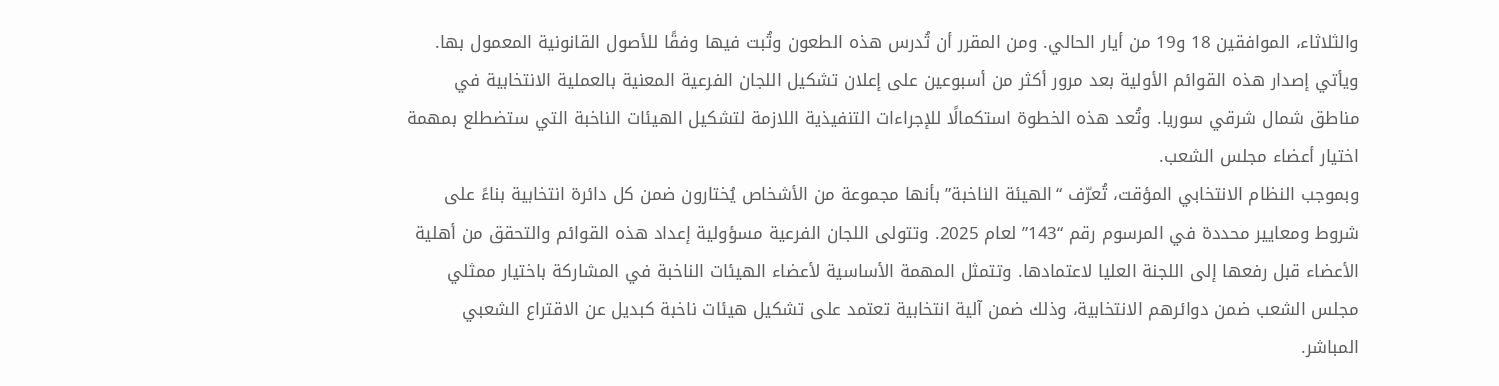والثلاثاء، الموافقين 18 و19 من أيار الحالي. ومن المقرر أن تُدرس هذه الطعون وتُبت فيها وفقًا للأصول القانونية المعمول بها.
ويأتي إصدار هذه القوائم الأولية بعد مرور أكثر من أسبوعين على إعلان تشكيل اللجان الفرعية المعنية بالعملية الانتخابية في مناطق شمال شرقي سوريا. وتُعد هذه الخطوة استكمالًا للإجراءات التنفيذية اللازمة لتشكيل الهيئات الناخبة التي ستضطلع بمهمة اختيار أعضاء مجلس الشعب.
وبموجب النظام الانتخابي المؤقت، تُعرّف “الهيئة الناخبة” بأنها مجموعة من الأشخاص يُختارون ضمن كل دائرة انتخابية بناءً على شروط ومعايير محددة في المرسوم رقم “143” لعام 2025. وتتولى اللجان الفرعية مسؤولية إعداد هذه القوائم والتحقق من أهلية الأعضاء قبل رفعها إلى اللجنة العليا لاعتمادها. وتتمثل المهمة الأساسية لأعضاء الهيئات الناخبة في المشاركة باختيار ممثلي مجلس الشعب ضمن دوائرهم الانتخابية، وذلك ضمن آلية انتخابية تعتمد على تشكيل هيئات ناخبة كبديل عن الاقتراع الشعبي المباشر.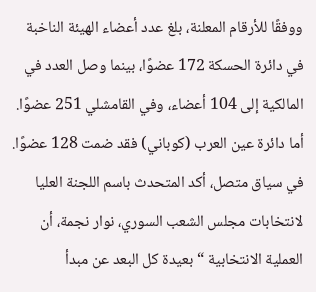ووفقًا للأرقام المعلنة، بلغ عدد أعضاء الهيئة الناخبة في دائرة الحسكة 172 عضوًا، بينما وصل العدد في المالكية إلى 104 أعضاء، وفي القامشلي 251 عضوًا. أما دائرة عين العرب (كوباني) فقد ضمت 128 عضوًا.
في سياق متصل، أكد المتحدث باسم اللجنة العليا لانتخابات مجلس الشعب السوري، نوار نجمة، أن العملية الانتخابية “بعيدة كل البعد عن مبدأ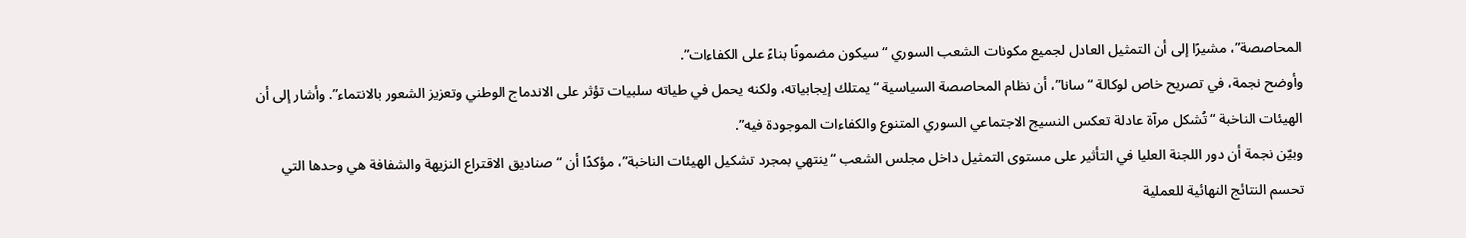المحاصصة”، مشيرًا إلى أن التمثيل العادل لجميع مكونات الشعب السوري “سيكون مضمونًا بناءً على الكفاءات”.
وأوضح نجمة، في تصريح خاص لوكالة “سانا”، أن نظام المحاصصة السياسية “يمتلك إيجابياته، ولكنه يحمل في طياته سلبيات تؤثر على الاندماج الوطني وتعزيز الشعور بالانتماء”. وأشار إلى أن الهيئات الناخبة “تُشكل مرآة عادلة تعكس النسيج الاجتماعي السوري المتنوع والكفاءات الموجودة فيه”.
وبيّن نجمة أن دور اللجنة العليا في التأثير على مستوى التمثيل داخل مجلس الشعب “ينتهي بمجرد تشكيل الهيئات الناخبة”، مؤكدًا أن “صناديق الاقتراع النزيهة والشفافة هي وحدها التي تحسم النتائج النهائية للعملية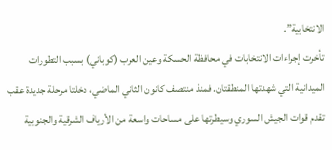الانتخابية”.
تأخرت إجراءات الانتخابات في محافظة الحسكة وعين العرب (كوباني) بسبب التطورات الميدانية التي شهدتها المنطقتان. فمنذ منتصف كانون الثاني الماضي، دخلتا مرحلة جديدة عقب تقدم قوات الجيش السوري وسيطرتها على مساحات واسعة من الأرياف الشرقية والجنوبية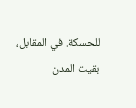للحسكة. في المقابل، بقيت المدن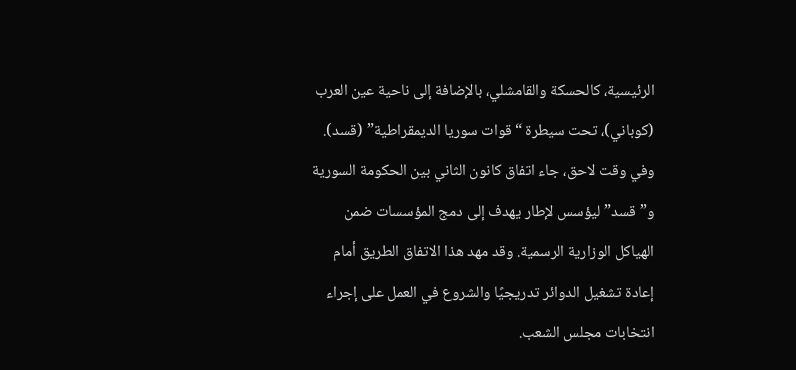الرئيسية، كالحسكة والقامشلي، بالإضافة إلى ناحية عين العرب (كوباني)، تحت سيطرة “قوات سوريا الديمقراطية” (قسد).
وفي وقت لاحق، جاء اتفاق كانون الثاني بين الحكومة السورية و”قسد” ليؤسس لإطار يهدف إلى دمج المؤسسات ضمن الهياكل الوزارية الرسمية. وقد مهد هذا الاتفاق الطريق أمام إعادة تشغيل الدوائر تدريجيًا والشروع في العمل على إجراء انتخابات مجلس الشعب.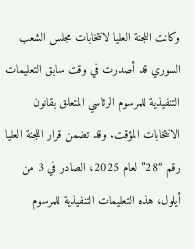وكانت اللجنة العليا لانتخابات مجلس الشعب السوري قد أصدرت في وقت سابق التعليمات التنفيذية للمرسوم الرئاسي المتعلق بقانون الانتخابات المؤقت. وقد تضمن قرار اللجنة العليا رقم “28” لعام 2025، الصادر في 3 من أيلول، هذه التعليمات التنفيذية للمرسوم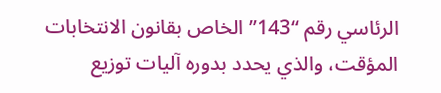الرئاسي رقم “143” الخاص بقانون الانتخابات المؤقت، والذي يحدد بدوره آليات توزيع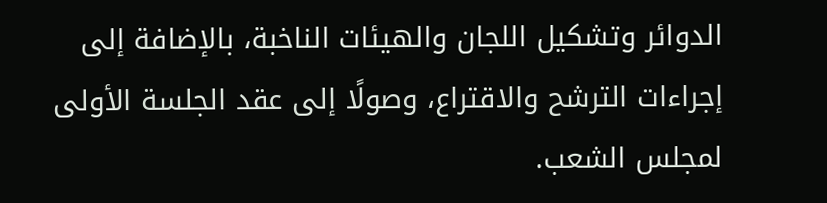الدوائر وتشكيل اللجان والهيئات الناخبة، بالإضافة إلى إجراءات الترشح والاقتراع، وصولًا إلى عقد الجلسة الأولى لمجلس الشعب.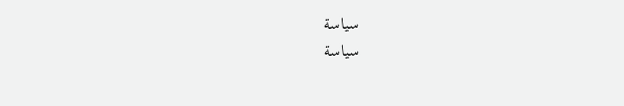سياسة
سياسة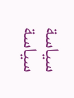سياسة
سياسة